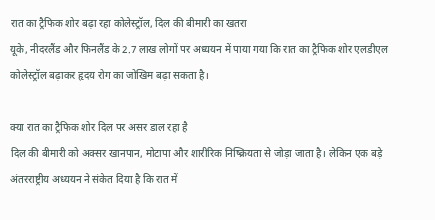रात का ट्रैफिक शोर बढ़ा रहा कोलेस्ट्रॉल, दिल की बीमारी का खतरा
यूके, नीदरलैंड और फिनलैंड के 2.7 लाख लोगों पर अध्ययन में पाया गया कि रात का ट्रैफिक शोर एलडीएल कोलेस्ट्रॉल बढ़ाकर हृदय रोग का जोखिम बढ़ा सकता है।

क्या रात का ट्रैफिक शोर दिल पर असर डाल रहा है
दिल की बीमारी को अक्सर खानपान, मोटापा और शारीरिक निष्क्रियता से जोड़ा जाता है। लेकिन एक बड़े अंतरराष्ट्रीय अध्ययन ने संकेत दिया है कि रात में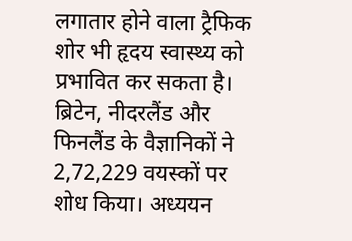लगातार होने वाला ट्रैफिक शोर भी हृदय स्वास्थ्य को प्रभावित कर सकता है।
ब्रिटेन, नीदरलैंड और फिनलैंड के वैज्ञानिकों ने 2,72,229 वयस्कों पर शोध किया। अध्ययन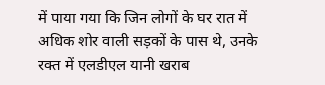में पाया गया कि जिन लोगों के घर रात में अधिक शोर वाली सड़कों के पास थे, उनके रक्त में एलडीएल यानी खराब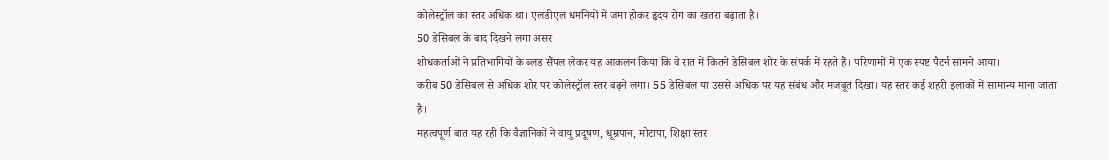कोलेस्ट्रॉल का स्तर अधिक था। एलडीएल धमनियों में जमा होकर हृदय रोग का खतरा बढ़ाता है।
50 डेसिबल के बाद दिखने लगा असर
शोधकर्ताओं ने प्रतिभागियों के ब्लड सैंपल लेकर यह आकलन किया कि वे रात में कितने डेसिबल शोर के संपर्क में रहते हैं। परिणामों में एक स्पष्ट पैटर्न सामने आया।
करीब 50 डेसिबल से अधिक शोर पर कोलेस्ट्रॉल स्तर बढ़ने लगा। 55 डेसिबल या उससे अधिक पर यह संबंध और मजबूत दिखा। यह स्तर कई शहरी इलाकों में सामान्य माना जाता है।
महत्वपूर्ण बात यह रही कि वैज्ञानिकों ने वायु प्रदूषण, धूम्रपान, मोटापा, शिक्षा स्तर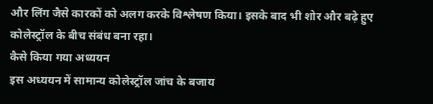और लिंग जैसे कारकों को अलग करके विश्लेषण किया। इसके बाद भी शोर और बढ़े हुए कोलेस्ट्रॉल के बीच संबंध बना रहा।
कैसे किया गया अध्ययन
इस अध्ययन में सामान्य कोलेस्ट्रॉल जांच के बजाय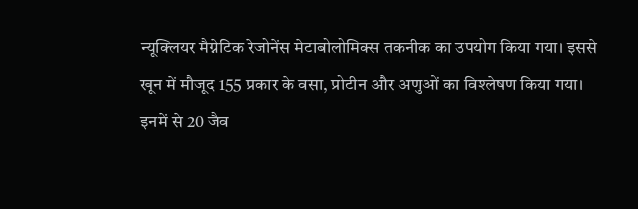न्यूक्लियर मैग्नेटिक रेजोनेंस मेटाबोलोमिक्स तकनीक का उपयोग किया गया। इससे खून में मौजूद 155 प्रकार के वसा, प्रोटीन और अणुओं का विश्लेषण किया गया।
इनमें से 20 जैव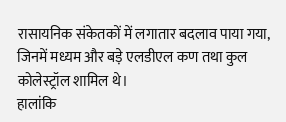रासायनिक संकेतकों में लगातार बदलाव पाया गया, जिनमें मध्यम और बड़े एलडीएल कण तथा कुल कोलेस्ट्रॉल शामिल थे।
हालांकि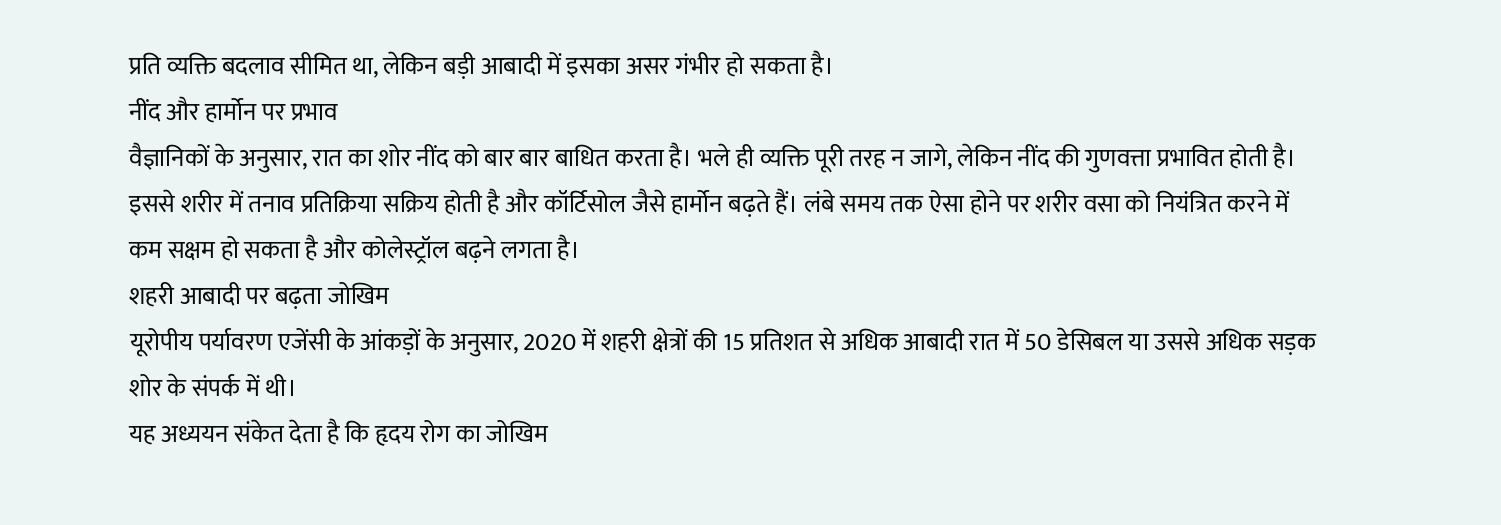प्रति व्यक्ति बदलाव सीमित था, लेकिन बड़ी आबादी में इसका असर गंभीर हो सकता है।
नींद और हार्मोन पर प्रभाव
वैज्ञानिकों के अनुसार, रात का शोर नींद को बार बार बाधित करता है। भले ही व्यक्ति पूरी तरह न जागे, लेकिन नींद की गुणवत्ता प्रभावित होती है।
इससे शरीर में तनाव प्रतिक्रिया सक्रिय होती है और कॉर्टिसोल जैसे हार्मोन बढ़ते हैं। लंबे समय तक ऐसा होने पर शरीर वसा को नियंत्रित करने में कम सक्षम हो सकता है और कोलेस्ट्रॉल बढ़ने लगता है।
शहरी आबादी पर बढ़ता जोखिम
यूरोपीय पर्यावरण एजेंसी के आंकड़ों के अनुसार, 2020 में शहरी क्षेत्रों की 15 प्रतिशत से अधिक आबादी रात में 50 डेसिबल या उससे अधिक सड़क शोर के संपर्क में थी।
यह अध्ययन संकेत देता है कि हृदय रोग का जोखिम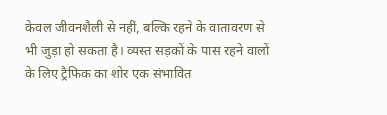केवल जीवनशैली से नहीं, बल्कि रहने के वातावरण से भी जुड़ा हो सकता है। व्यस्त सड़कों के पास रहने वालों के लिए ट्रैफिक का शोर एक संभावित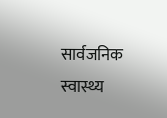सार्वजनिक स्वास्थ्य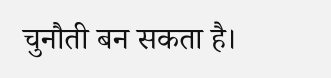चुनौती बन सकता है।